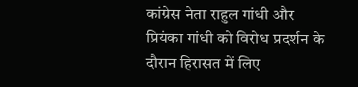कांग्रेस नेता राहुल गांधी और प्रियंका गांधी को विरोध प्रदर्शन के दौरान हिरासत में लिए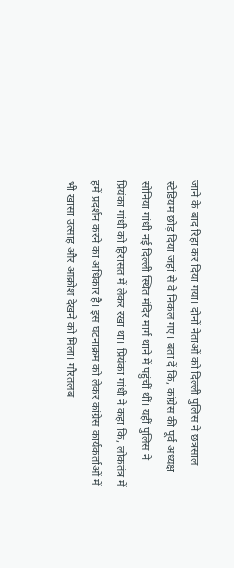जाने के बाद रिहा कर दिया गया। दोनों नेताओं को दिल्ली पुलिस ने छत्रसाल स्टेडियम छोड़ दिया जहां से वे निकल गए। बता दें कि, कांग्रेस की पूर्व अध्यक्ष सोनिया गांधी नई दिल्ली स्थित मंदिर मार्ग थाने में पहुंचीं थीं। यहीं पुलिस ने प्रियंका गांधी को हिरासत में लेकर रखा था। प्रियंका गांधी ने कहा कि, लोकतंत्र में हमें प्रदर्शन करने का अधिकार है। इस घटनाक्रम को लेकर कांग्रेस कार्यकर्ताओं में भी खासा उत्साह और आक्रोश देखने को मिला। गौरतलब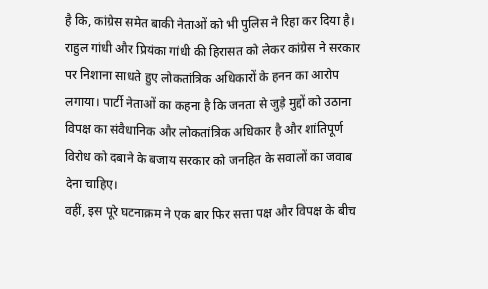है कि, कांग्रेस समेत बाकी नेताओं को भी पुलिस ने रिहा कर दिया है।
राहुल गांधी और प्रियंका गांधी की हिरासत को लेकर कांग्रेस ने सरकार पर निशाना साधते हुए लोकतांत्रिक अधिकारों के हनन का आरोप लगाया। पार्टी नेताओं का कहना है कि जनता से जुड़े मुद्दों को उठाना विपक्ष का संवैधानिक और लोकतांत्रिक अधिकार है और शांतिपूर्ण विरोध को दबाने के बजाय सरकार को जनहित के सवालों का जवाब देना चाहिए।
वहीं, इस पूरे घटनाक्रम ने एक बार फिर सत्ता पक्ष और विपक्ष के बीच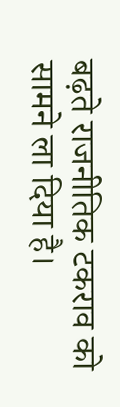बढ़ते राजनीतिक टकराव को सामने ला दिया है।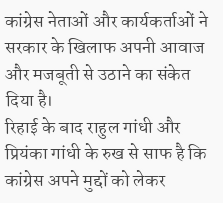कांग्रेस नेताओं और कार्यकर्ताओं ने सरकार के खिलाफ अपनी आवाज और मजबूती से उठाने का संकेत दिया है।
रिहाई के बाद राहुल गांधी और प्रियंका गांधी के रुख से साफ है कि कांग्रेस अपने मुद्दों को लेकर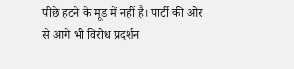पीछे हटने के मूड में नहीं है। पार्टी की ओर से आगे भी विरोध प्रदर्शन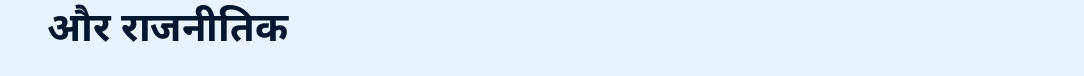और राजनीतिक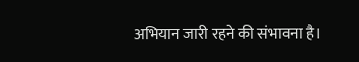अभियान जारी रहने की संभावना है।